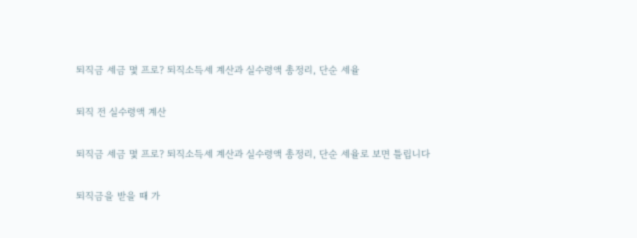퇴직금 세금 몇 프로? 퇴직소득세 계산과 실수령액 총정리, 단순 세율

퇴직 전 실수령액 계산

퇴직금 세금 몇 프로? 퇴직소득세 계산과 실수령액 총정리, 단순 세율로 보면 틀립니다

퇴직금을 받을 때 가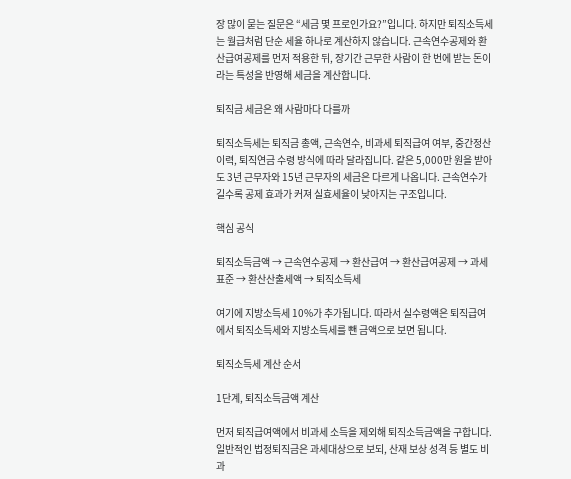장 많이 묻는 질문은 “세금 몇 프로인가요?”입니다. 하지만 퇴직소득세는 월급처럼 단순 세율 하나로 계산하지 않습니다. 근속연수공제와 환산급여공제를 먼저 적용한 뒤, 장기간 근무한 사람이 한 번에 받는 돈이라는 특성을 반영해 세금을 계산합니다.

퇴직금 세금은 왜 사람마다 다를까

퇴직소득세는 퇴직금 총액, 근속연수, 비과세 퇴직급여 여부, 중간정산 이력, 퇴직연금 수령 방식에 따라 달라집니다. 같은 5,000만 원을 받아도 3년 근무자와 15년 근무자의 세금은 다르게 나옵니다. 근속연수가 길수록 공제 효과가 커져 실효세율이 낮아지는 구조입니다.

핵심 공식

퇴직소득금액 → 근속연수공제 → 환산급여 → 환산급여공제 → 과세표준 → 환산산출세액 → 퇴직소득세

여기에 지방소득세 10%가 추가됩니다. 따라서 실수령액은 퇴직급여에서 퇴직소득세와 지방소득세를 뺀 금액으로 보면 됩니다.

퇴직소득세 계산 순서

1단계, 퇴직소득금액 계산

먼저 퇴직급여액에서 비과세 소득을 제외해 퇴직소득금액을 구합니다. 일반적인 법정퇴직금은 과세대상으로 보되, 산재 보상 성격 등 별도 비과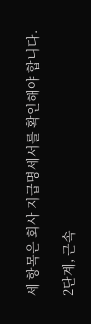세 항목은 회사 지급명세서를 확인해야 합니다.

2단계, 근속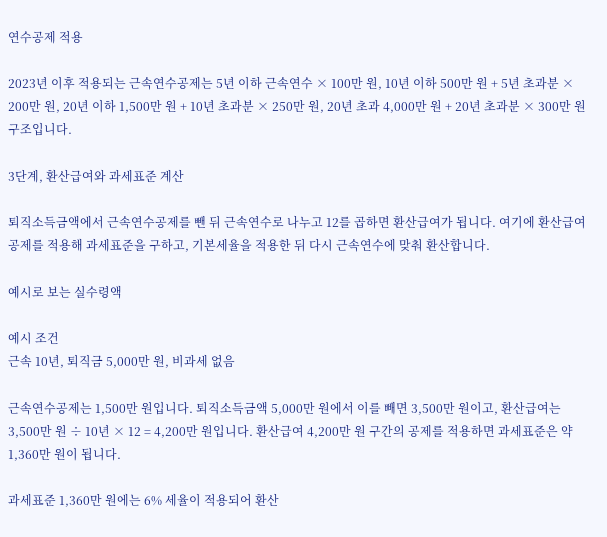연수공제 적용

2023년 이후 적용되는 근속연수공제는 5년 이하 근속연수 × 100만 원, 10년 이하 500만 원 + 5년 초과분 × 200만 원, 20년 이하 1,500만 원 + 10년 초과분 × 250만 원, 20년 초과 4,000만 원 + 20년 초과분 × 300만 원 구조입니다.

3단계, 환산급여와 과세표준 계산

퇴직소득금액에서 근속연수공제를 뺀 뒤 근속연수로 나누고 12를 곱하면 환산급여가 됩니다. 여기에 환산급여공제를 적용해 과세표준을 구하고, 기본세율을 적용한 뒤 다시 근속연수에 맞춰 환산합니다.

예시로 보는 실수령액

예시 조건
근속 10년, 퇴직금 5,000만 원, 비과세 없음

근속연수공제는 1,500만 원입니다. 퇴직소득금액 5,000만 원에서 이를 빼면 3,500만 원이고, 환산급여는 3,500만 원 ÷ 10년 × 12 = 4,200만 원입니다. 환산급여 4,200만 원 구간의 공제를 적용하면 과세표준은 약 1,360만 원이 됩니다.

과세표준 1,360만 원에는 6% 세율이 적용되어 환산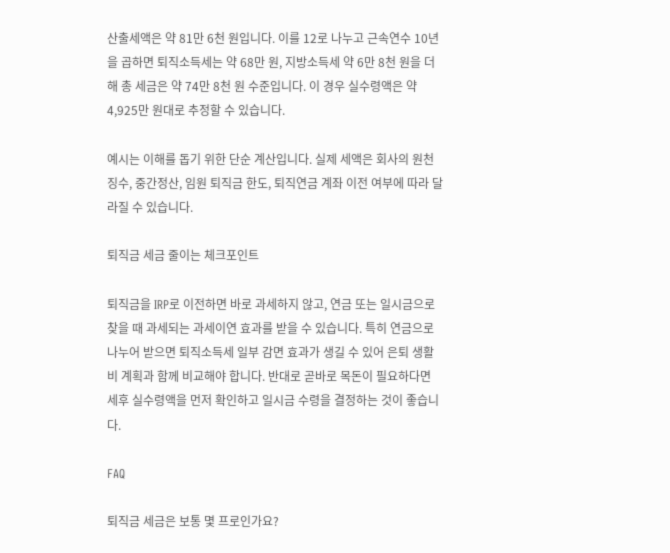산출세액은 약 81만 6천 원입니다. 이를 12로 나누고 근속연수 10년을 곱하면 퇴직소득세는 약 68만 원, 지방소득세 약 6만 8천 원을 더해 총 세금은 약 74만 8천 원 수준입니다. 이 경우 실수령액은 약 4,925만 원대로 추정할 수 있습니다.

예시는 이해를 돕기 위한 단순 계산입니다. 실제 세액은 회사의 원천징수, 중간정산, 임원 퇴직금 한도, 퇴직연금 계좌 이전 여부에 따라 달라질 수 있습니다.

퇴직금 세금 줄이는 체크포인트

퇴직금을 IRP로 이전하면 바로 과세하지 않고, 연금 또는 일시금으로 찾을 때 과세되는 과세이연 효과를 받을 수 있습니다. 특히 연금으로 나누어 받으면 퇴직소득세 일부 감면 효과가 생길 수 있어 은퇴 생활비 계획과 함께 비교해야 합니다. 반대로 곧바로 목돈이 필요하다면 세후 실수령액을 먼저 확인하고 일시금 수령을 결정하는 것이 좋습니다.

FAQ

퇴직금 세금은 보통 몇 프로인가요?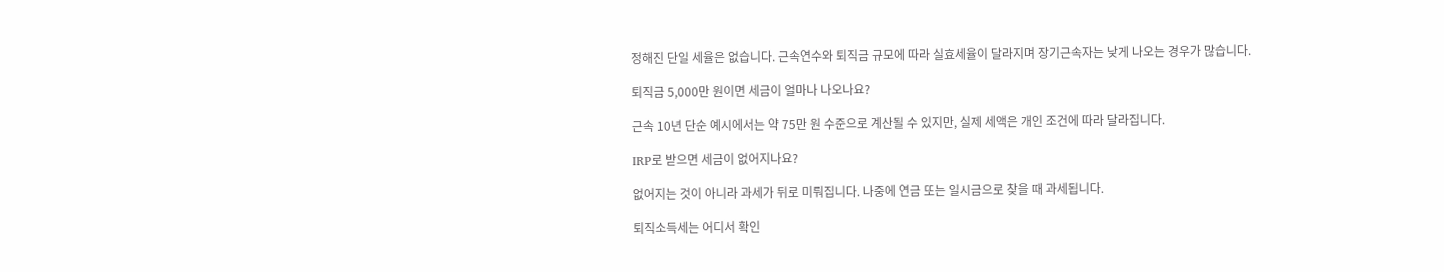정해진 단일 세율은 없습니다. 근속연수와 퇴직금 규모에 따라 실효세율이 달라지며 장기근속자는 낮게 나오는 경우가 많습니다.

퇴직금 5,000만 원이면 세금이 얼마나 나오나요?

근속 10년 단순 예시에서는 약 75만 원 수준으로 계산될 수 있지만, 실제 세액은 개인 조건에 따라 달라집니다.

IRP로 받으면 세금이 없어지나요?

없어지는 것이 아니라 과세가 뒤로 미뤄집니다. 나중에 연금 또는 일시금으로 찾을 때 과세됩니다.

퇴직소득세는 어디서 확인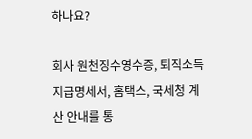하나요?

회사 원천징수영수증, 퇴직소득 지급명세서, 홈택스, 국세청 계산 안내를 통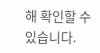해 확인할 수 있습니다.